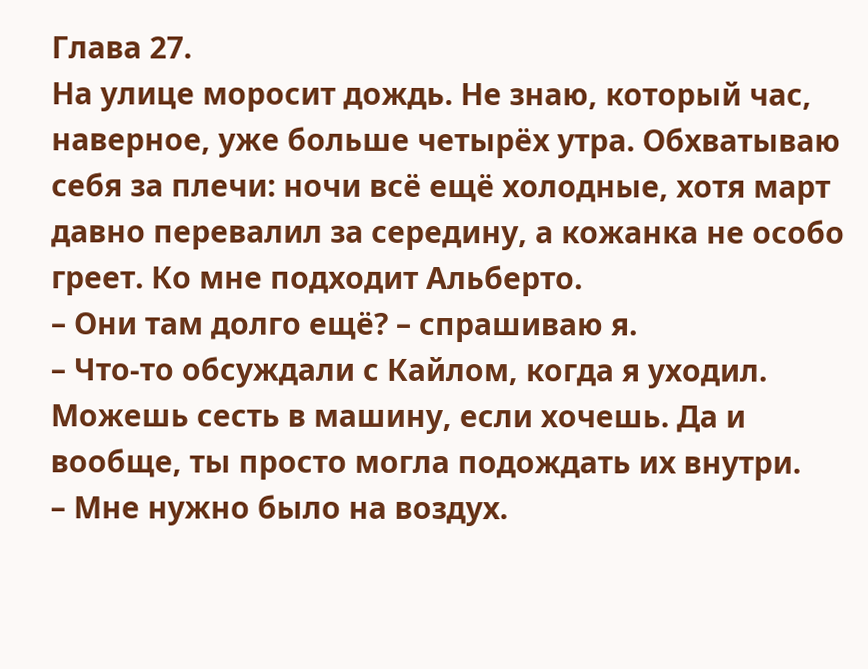Глава 27.
На улице моросит дождь. Не знаю, который час, наверное, уже больше четырёх утра. Обхватываю себя за плечи: ночи всё ещё холодные, хотя март давно перевалил за середину, а кожанка не особо греет. Ко мне подходит Альберто.
– Они там долго ещё? – спрашиваю я.
– Что-то обсуждали с Кайлом, когда я уходил. Можешь сесть в машину, если хочешь. Да и
вообще, ты просто могла подождать их внутри.
– Мне нужно было на воздух.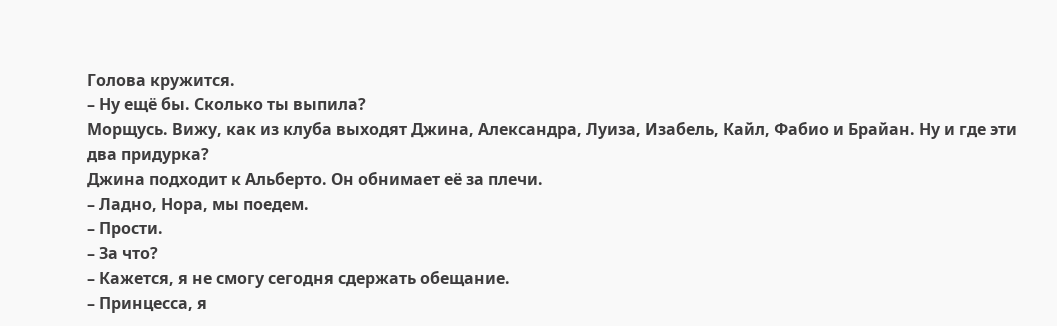Голова кружится.
– Ну ещё бы. Сколько ты выпила?
Морщусь. Вижу, как из клуба выходят Джина, Александра, Луиза, Изабель, Кайл, Фабио и Брайан. Ну и где эти два придурка?
Джина подходит к Альберто. Он обнимает её за плечи.
– Ладно, Нора, мы поедем.
– Прости.
– За что?
– Кажется, я не смогу сегодня сдержать обещание.
– Принцесса, я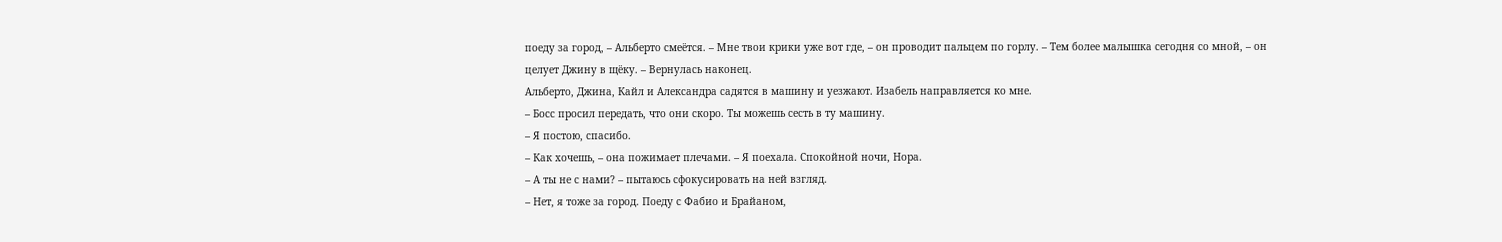поеду за город, – Альберто смеётся. – Мне твои крики уже вот где, – он проводит пальцем по горлу. – Тем более малышка сегодня со мной, – он целует Джину в щёку. – Вернулась наконец.
Альберто, Джина, Кайл и Александра садятся в машину и уезжают. Изабель направляется ко мне.
– Босс просил передать, что они скоро. Ты можешь сесть в ту машину.
– Я постою, спасибо.
– Как хочешь, – она пожимает плечами. – Я поехала. Спокойной ночи, Нора.
– А ты не с нами? – пытаюсь сфокусировать на ней взгляд.
– Нет, я тоже за город. Поеду с Фабио и Брайаном,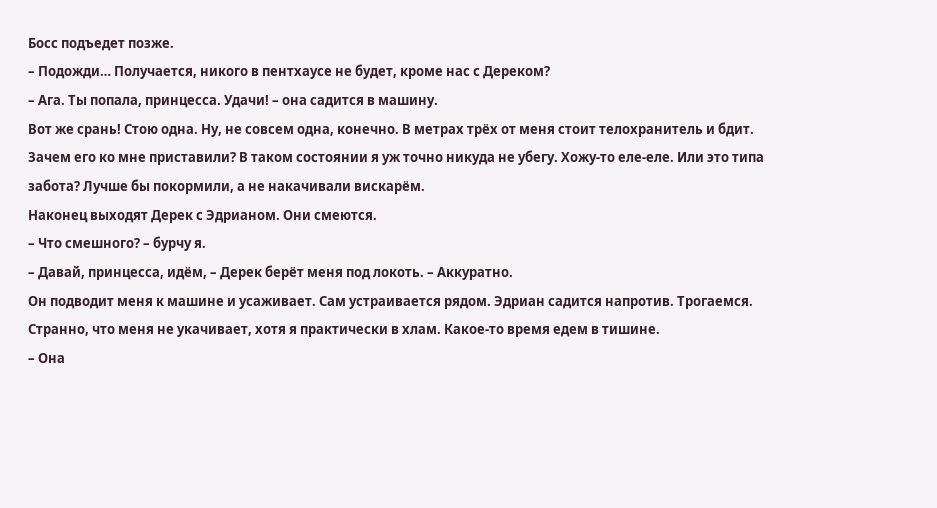Босс подъедет позже.
– Подожди… Получается, никого в пентхаусе не будет, кроме нас с Дереком?
– Ага. Ты попала, принцесса. Удачи! – она садится в машину.
Вот же срань! Стою одна. Ну, не совсем одна, конечно. В метрах трёх от меня стоит телохранитель и бдит. Зачем его ко мне приставили? В таком состоянии я уж точно никуда не убегу. Хожу-то еле-еле. Или это типа забота? Лучше бы покормили, а не накачивали вискарём.
Наконец выходят Дерек с Эдрианом. Они смеются.
– Что смешного? – бурчу я.
– Давай, принцесса, идём, – Дерек берёт меня под локоть. – Аккуратно.
Он подводит меня к машине и усаживает. Сам устраивается рядом. Эдриан садится напротив. Трогаемся. Странно, что меня не укачивает, хотя я практически в хлам. Какое-то время едем в тишине.
– Она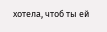хотела, чтоб ты ей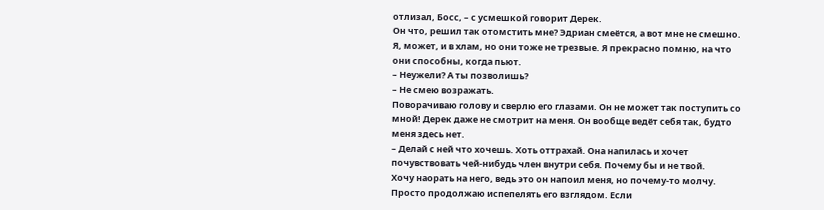отлизал, Босс, – с усмешкой говорит Дерек.
Он что, решил так отомстить мне? Эдриан смеётся, а вот мне не смешно. Я, может, и в хлам, но они тоже не трезвые. Я прекрасно помню, на что они способны, когда пьют.
– Неужели? А ты позволишь?
– Не смею возражать.
Поворачиваю голову и сверлю его глазами. Он не может так поступить со мной! Дерек даже не смотрит на меня. Он вообще ведёт себя так, будто меня здесь нет.
– Делай с ней что хочешь. Хоть оттрахай. Она напилась и хочет почувствовать чей-нибудь член внутри себя. Почему бы и не твой.
Хочу наорать на него, ведь это он напоил меня, но почему-то молчу. Просто продолжаю испепелять его взглядом. Если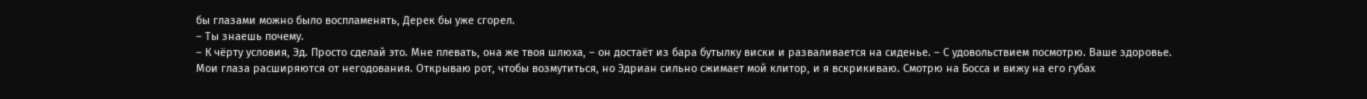бы глазами можно было воспламенять, Дерек бы уже сгорел.
– Ты знаешь почему.
– К чёрту условия, Эд. Просто сделай это. Мне плевать, она же твоя шлюха, – он достаёт из бара бутылку виски и разваливается на сиденье. – С удовольствием посмотрю. Ваше здоровье.
Мои глаза расширяются от негодования. Открываю рот, чтобы возмутиться, но Эдриан сильно сжимает мой клитор, и я вскрикиваю. Смотрю на Босса и вижу на его губах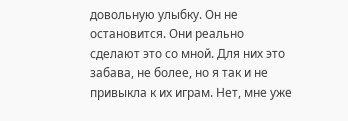довольную улыбку. Он не остановится. Они реально сделают это со мной. Для них это забава, не более, но я так и не привыкла к их играм. Нет, мне уже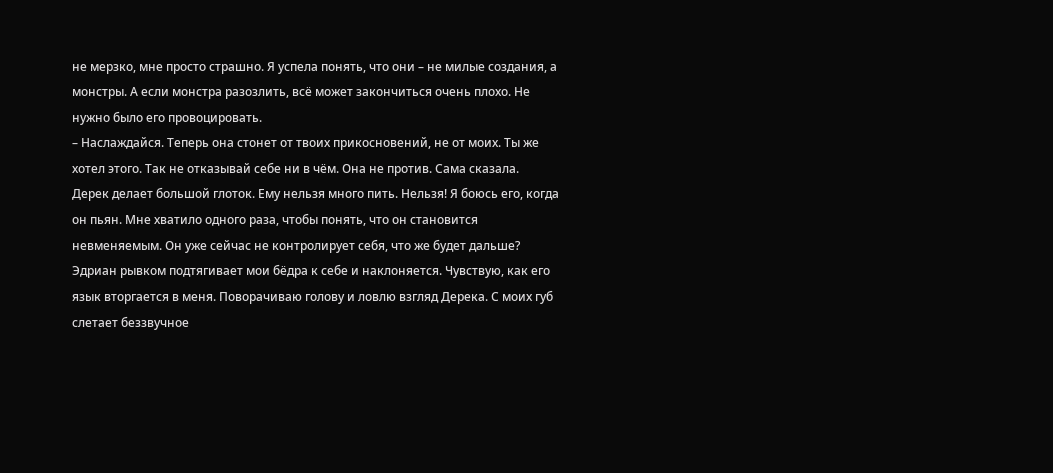не мерзко, мне просто страшно. Я успела понять, что они – не милые создания, а монстры. А если монстра разозлить, всё может закончиться очень плохо. Не нужно было его провоцировать.
– Наслаждайся. Теперь она стонет от твоих прикосновений, не от моих. Ты же хотел этого. Так не отказывай себе ни в чём. Она не против. Сама сказала.
Дерек делает большой глоток. Ему нельзя много пить. Нельзя! Я боюсь его, когда он пьян. Мне хватило одного раза, чтобы понять, что он становится невменяемым. Он уже сейчас не контролирует себя, что же будет дальше?
Эдриан рывком подтягивает мои бёдра к себе и наклоняется. Чувствую, как его язык вторгается в меня. Поворачиваю голову и ловлю взгляд Дерека. С моих губ слетает беззвучное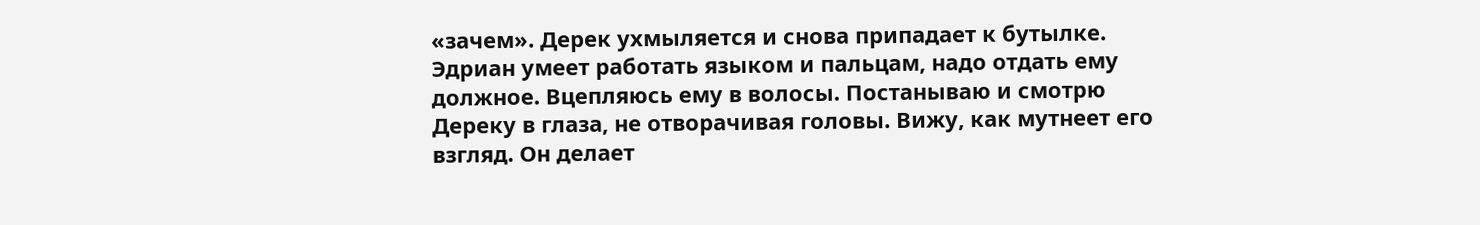«зачем». Дерек ухмыляется и снова припадает к бутылке.
Эдриан умеет работать языком и пальцам, надо отдать ему должное. Вцепляюсь ему в волосы. Постанываю и смотрю Дереку в глаза, не отворачивая головы. Вижу, как мутнеет его взгляд. Он делает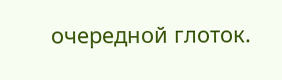очередной глоток.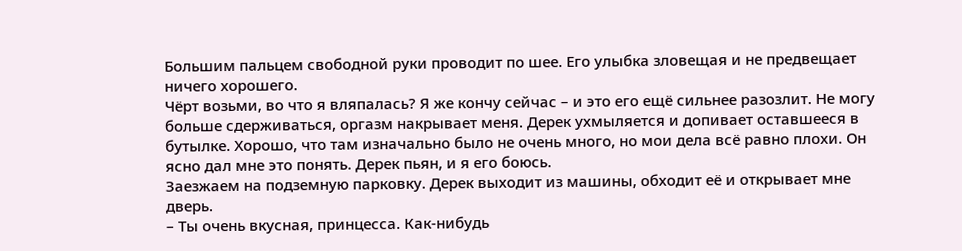Большим пальцем свободной руки проводит по шее. Его улыбка зловещая и не предвещает ничего хорошего.
Чёрт возьми, во что я вляпалась? Я же кончу сейчас – и это его ещё сильнее разозлит. Не могу больше сдерживаться, оргазм накрывает меня. Дерек ухмыляется и допивает оставшееся в бутылке. Хорошо, что там изначально было не очень много, но мои дела всё равно плохи. Он ясно дал мне это понять. Дерек пьян, и я его боюсь.
Заезжаем на подземную парковку. Дерек выходит из машины, обходит её и открывает мне дверь.
– Ты очень вкусная, принцесса. Как-нибудь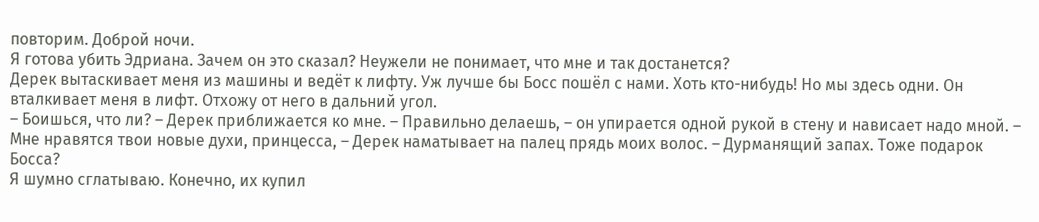повторим. Доброй ночи.
Я готова убить Эдриана. Зачем он это сказал? Неужели не понимает, что мне и так достанется?
Дерек вытаскивает меня из машины и ведёт к лифту. Уж лучше бы Босс пошёл с нами. Хоть кто-нибудь! Но мы здесь одни. Он вталкивает меня в лифт. Отхожу от него в дальний угол.
– Боишься, что ли? – Дерек приближается ко мне. – Правильно делаешь, – он упирается одной рукой в стену и нависает надо мной. – Мне нравятся твои новые духи, принцесса, – Дерек наматывает на палец прядь моих волос. – Дурманящий запах. Тоже подарок Босса?
Я шумно сглатываю. Конечно, их купил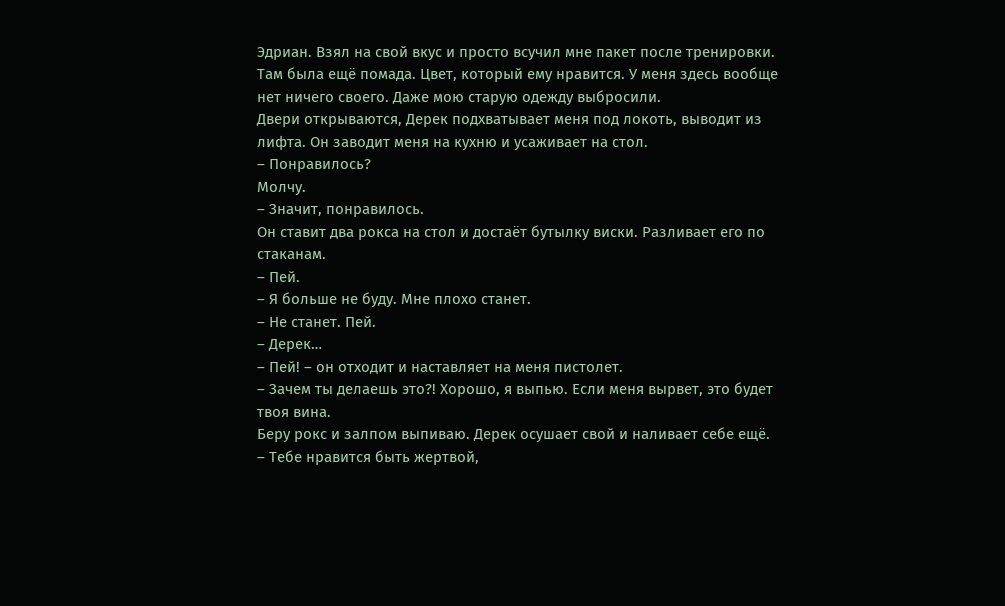Эдриан. Взял на свой вкус и просто всучил мне пакет после тренировки. Там была ещё помада. Цвет, который ему нравится. У меня здесь вообще нет ничего своего. Даже мою старую одежду выбросили.
Двери открываются, Дерек подхватывает меня под локоть, выводит из лифта. Он заводит меня на кухню и усаживает на стол.
– Понравилось?
Молчу.
– Значит, понравилось.
Он ставит два рокса на стол и достаёт бутылку виски. Разливает его по стаканам.
– Пей.
– Я больше не буду. Мне плохо станет.
– Не станет. Пей.
– Дерек…
– Пей! – он отходит и наставляет на меня пистолет.
– Зачем ты делаешь это?! Хорошо, я выпью. Если меня вырвет, это будет твоя вина.
Беру рокс и залпом выпиваю. Дерек осушает свой и наливает себе ещё.
– Тебе нравится быть жертвой,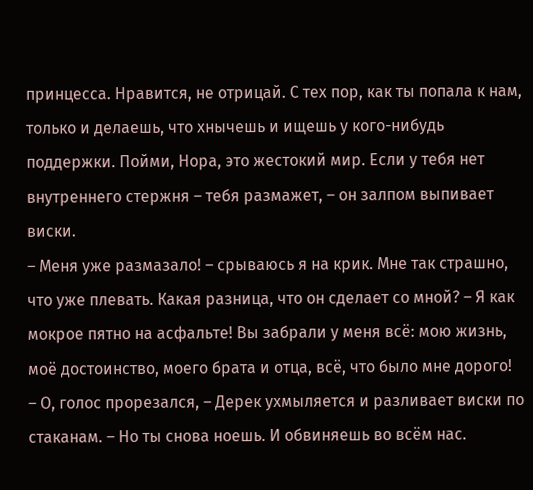принцесса. Нравится, не отрицай. С тех пор, как ты попала к нам, только и делаешь, что хнычешь и ищешь у кого-нибудь поддержки. Пойми, Нора, это жестокий мир. Если у тебя нет внутреннего стержня – тебя размажет, – он залпом выпивает виски.
– Меня уже размазало! – срываюсь я на крик. Мне так страшно, что уже плевать. Какая разница, что он сделает со мной? – Я как мокрое пятно на асфальте! Вы забрали у меня всё: мою жизнь, моё достоинство, моего брата и отца, всё, что было мне дорого!
– О, голос прорезался, – Дерек ухмыляется и разливает виски по стаканам. – Но ты снова ноешь. И обвиняешь во всём нас.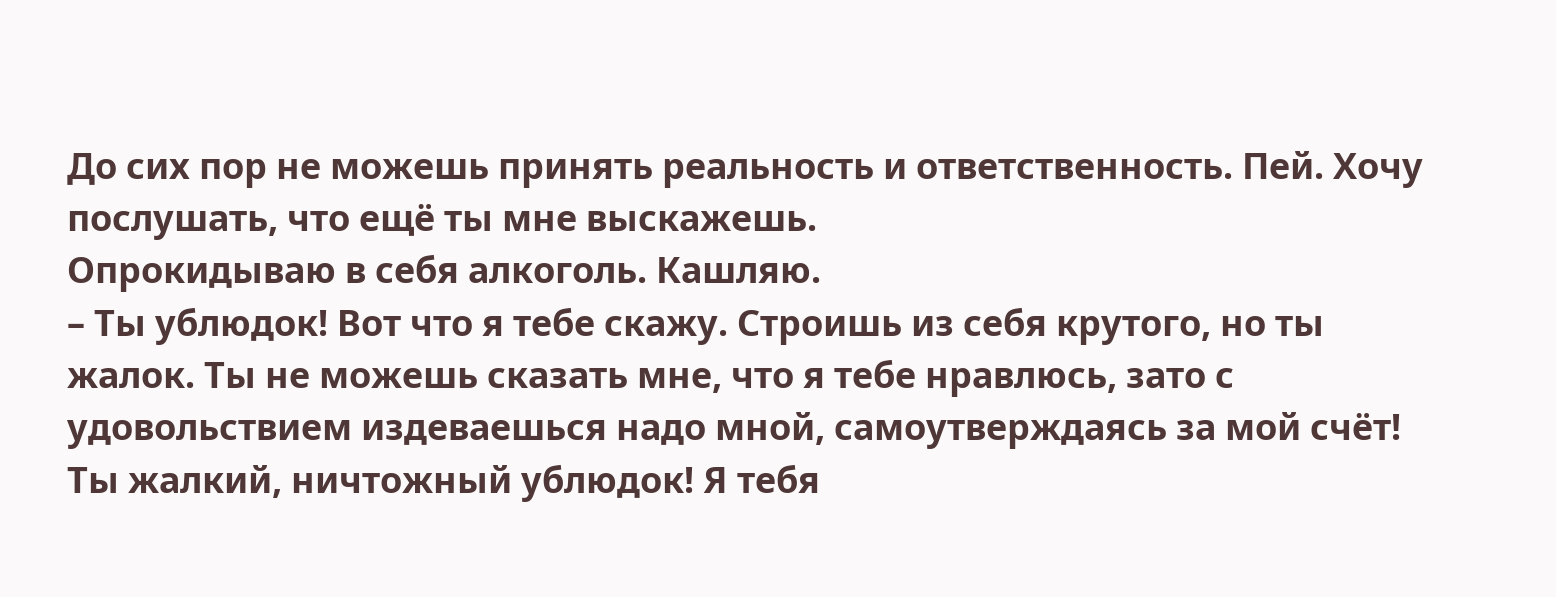До сих пор не можешь принять реальность и ответственность. Пей. Хочу послушать, что ещё ты мне выскажешь.
Опрокидываю в себя алкоголь. Кашляю.
– Ты ублюдок! Вот что я тебе скажу. Строишь из себя крутого, но ты жалок. Ты не можешь сказать мне, что я тебе нравлюсь, зато с удовольствием издеваешься надо мной, самоутверждаясь за мой счёт! Ты жалкий, ничтожный ублюдок! Я тебя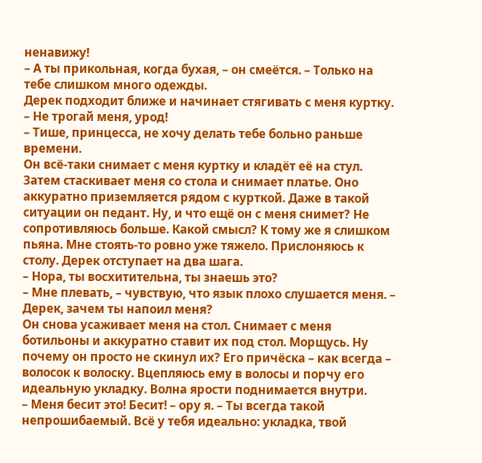ненавижу!
– А ты прикольная, когда бухая, – он смеётся. – Только на тебе слишком много одежды.
Дерек подходит ближе и начинает стягивать с меня куртку.
– Не трогай меня, урод!
– Тише, принцесса, не хочу делать тебе больно раньше времени.
Он всё-таки снимает с меня куртку и кладёт её на стул. Затем стаскивает меня со стола и снимает платье. Оно аккуратно приземляется рядом с курткой. Даже в такой ситуации он педант. Ну, и что ещё он с меня снимет? Не сопротивляюсь больше. Какой смысл? К тому же я слишком пьяна. Мне стоять-то ровно уже тяжело. Прислоняюсь к столу. Дерек отступает на два шага.
– Нора, ты восхитительна, ты знаешь это?
– Мне плевать, – чувствую, что язык плохо слушается меня. – Дерек, зачем ты напоил меня?
Он снова усаживает меня на стол. Снимает с меня ботильоны и аккуратно ставит их под стол. Морщусь. Ну почему он просто не скинул их? Его причёска – как всегда – волосок к волоску. Вцепляюсь ему в волосы и порчу его идеальную укладку. Волна ярости поднимается внутри.
– Меня бесит это! Бесит! – ору я. – Ты всегда такой непрошибаемый. Всё у тебя идеально: укладка, твой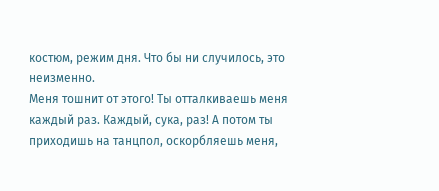костюм, режим дня. Что бы ни случилось, это неизменно.
Меня тошнит от этого! Ты отталкиваешь меня каждый раз. Каждый, сука, раз! А потом ты приходишь на танцпол, оскорбляешь меня,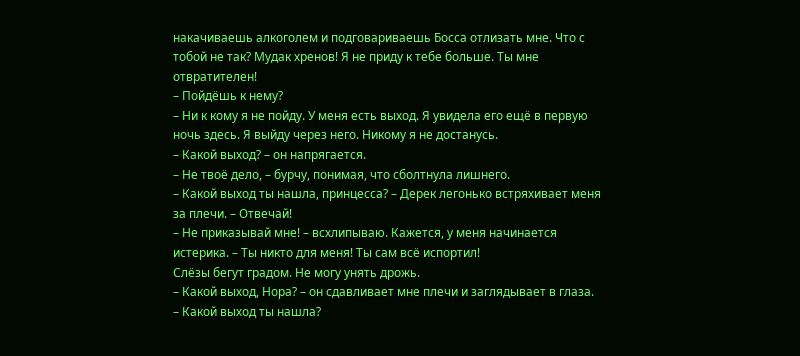накачиваешь алкоголем и подговариваешь Босса отлизать мне. Что с тобой не так? Мудак хренов! Я не приду к тебе больше. Ты мне отвратителен!
– Пойдёшь к нему?
– Ни к кому я не пойду. У меня есть выход. Я увидела его ещё в первую ночь здесь. Я выйду через него. Никому я не достанусь.
– Какой выход? – он напрягается.
– Не твоё дело, – бурчу, понимая, что сболтнула лишнего.
– Какой выход ты нашла, принцесса? – Дерек легонько встряхивает меня за плечи. – Отвечай!
– Не приказывай мне! – всхлипываю. Кажется, у меня начинается истерика. – Ты никто для меня! Ты сам всё испортил!
Слёзы бегут градом. Не могу унять дрожь.
– Какой выход, Нора? – он сдавливает мне плечи и заглядывает в глаза. – Какой выход ты нашла?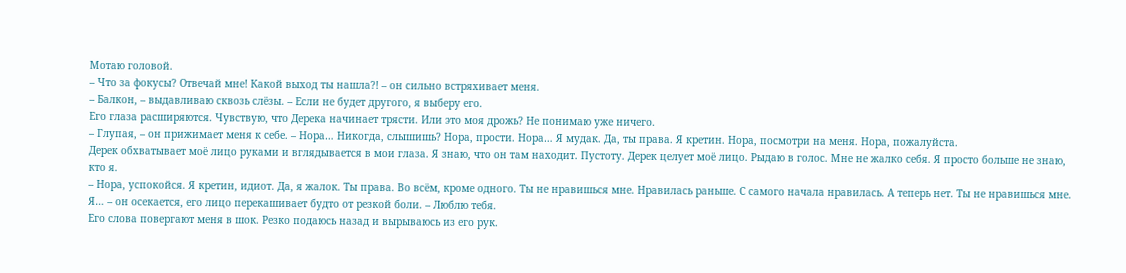Мотаю головой.
– Что за фокусы? Отвечай мне! Какой выход ты нашла?! – он сильно встряхивает меня.
– Балкон, – выдавливаю сквозь слёзы. – Если не будет другого, я выберу его.
Его глаза расширяются. Чувствую, что Дерека начинает трясти. Или это моя дрожь? Не понимаю уже ничего.
– Глупая, – он прижимает меня к себе. – Нора… Никогда, слышишь? Нора, прости. Нора… Я мудак. Да, ты права. Я кретин. Нора, посмотри на меня. Нора, пожалуйста.
Дерек обхватывает моё лицо руками и вглядывается в мои глаза. Я знаю, что он там находит. Пустоту. Дерек целует моё лицо. Рыдаю в голос. Мне не жалко себя. Я просто больше не знаю, кто я.
– Нора, успокойся. Я кретин, идиот. Да, я жалок. Ты права. Во всём, кроме одного. Ты не нравишься мне. Нравилась раньше. С самого начала нравилась. А теперь нет. Ты не нравишься мне. Я… – он осекается, его лицо перекашивает будто от резкой боли. – Люблю тебя.
Его слова повергают меня в шок. Резко подаюсь назад и вырываюсь из его рук.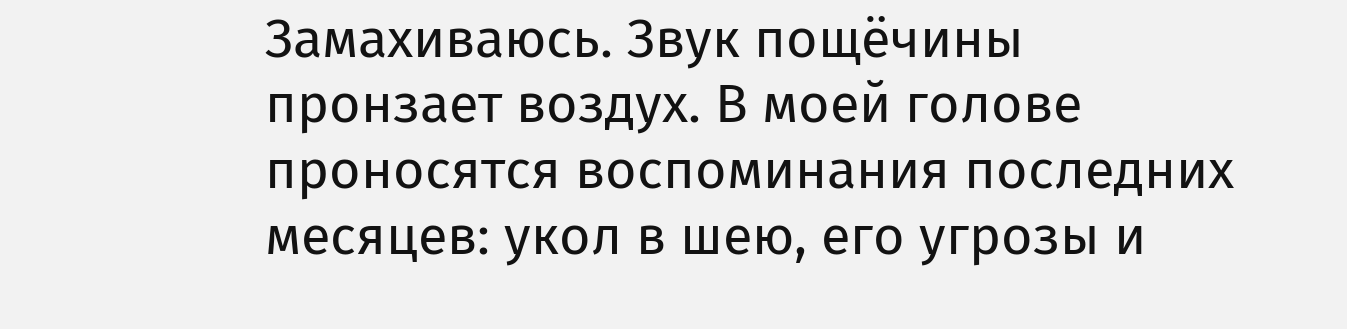Замахиваюсь. Звук пощёчины пронзает воздух. В моей голове проносятся воспоминания последних месяцев: укол в шею, его угрозы и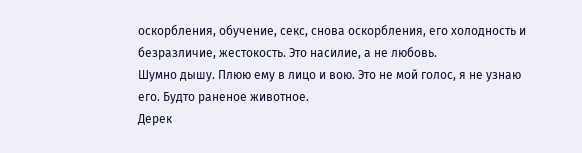оскорбления, обучение, секс, снова оскорбления, его холодность и безразличие, жестокость. Это насилие, а не любовь.
Шумно дышу. Плюю ему в лицо и вою. Это не мой голос, я не узнаю его. Будто раненое животное.
Дерек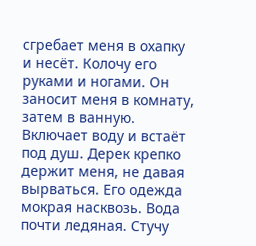сгребает меня в охапку и несёт. Колочу его руками и ногами. Он заносит меня в комнату, затем в ванную. Включает воду и встаёт под душ. Дерек крепко держит меня, не давая вырваться. Его одежда мокрая насквозь. Вода почти ледяная. Стучу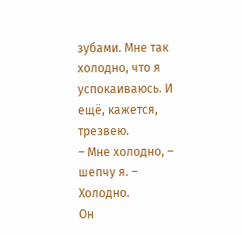зубами. Мне так холодно, что я успокаиваюсь. И ещё, кажется, трезвею.
– Мне холодно, – шепчу я. – Холодно.
Он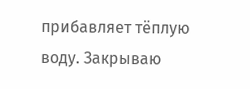прибавляет тёплую воду. Закрываю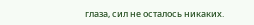глаза, сил не осталось никаких.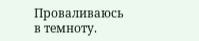Проваливаюсь в темноту.